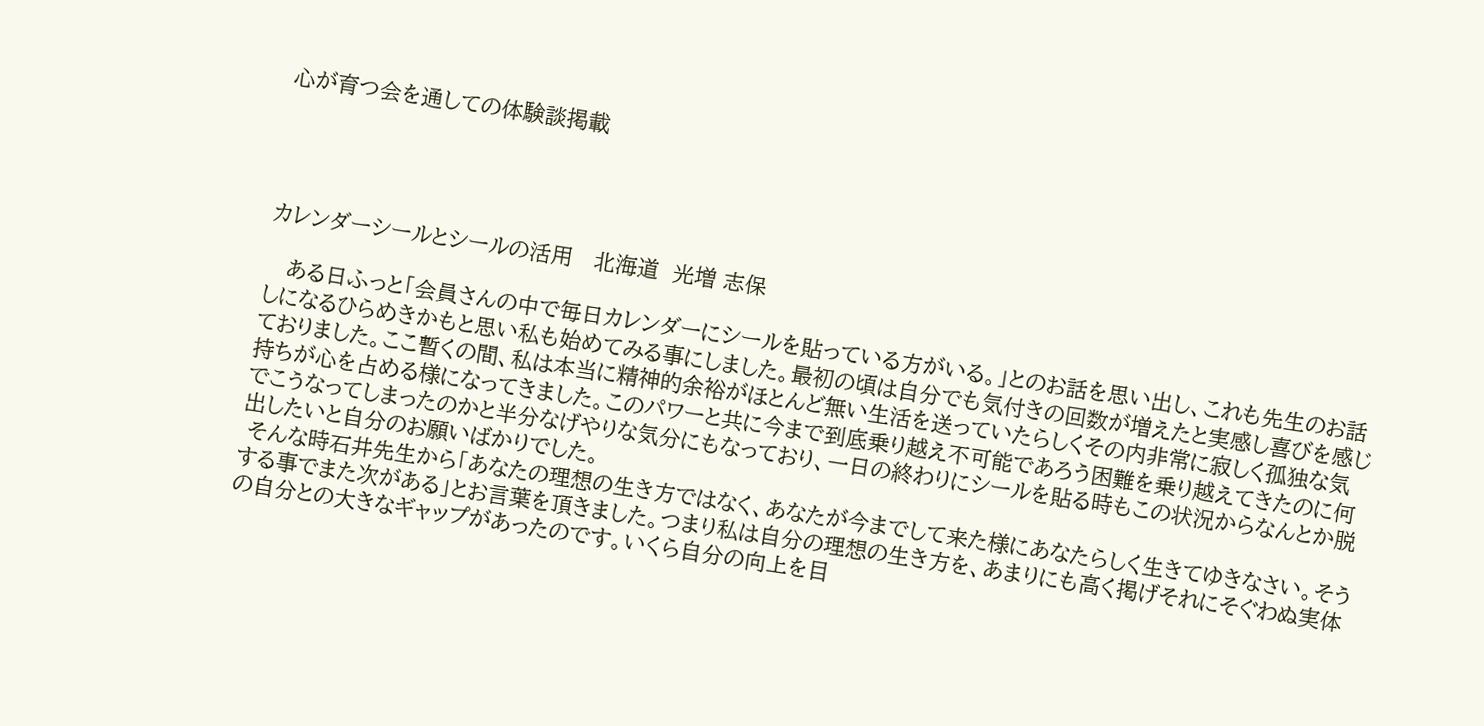心が育つ会を通しての体験談掲載




カレンダーシールとシールの活用   北海道  光増 志保

   ある日ふっと「会員さんの中で毎日カレンダーにシールを貼っている方がいる。」とのお話を思い出し、これも先生のお話しになるひらめきかもと思い私も始めてみる事にしました。最初の頃は自分でも気付きの回数が増えたと実感し喜びを感じておりました。ここ暫くの間、私は本当に精神的余裕がほとんど無い生活を送っていたらしくその内非常に寂しく孤独な気持ちが心を占める様になってきました。このパワーと共に今まで到底乗り越え不可能であろう困難を乗り越えてきたのに何でこうなってしまったのかと半分なげやりな気分にもなっており、一日の終わりにシールを貼る時もこの状況からなんとか脱出したいと自分のお願いばかりでした。
 そんな時石井先生から「あなたの理想の生き方ではなく、あなたが今までして来た様にあなたらしく生きてゆきなさい。そうする事でまた次がある」とお言葉を頂きました。つまり私は自分の理想の生き方を、あまりにも高く掲げそれにそぐわぬ実体の自分との大きなギャップがあったのです。いくら自分の向上を目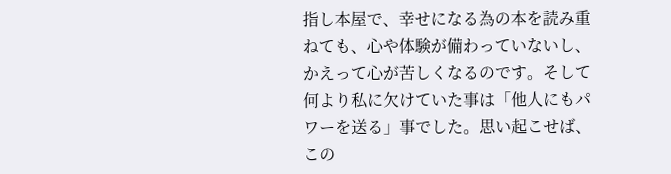指し本屋で、幸せになる為の本を読み重ねても、心や体験が備わっていないし、かえって心が苦しくなるのです。そして何より私に欠けていた事は「他人にもパワーを送る」事でした。思い起こせば、この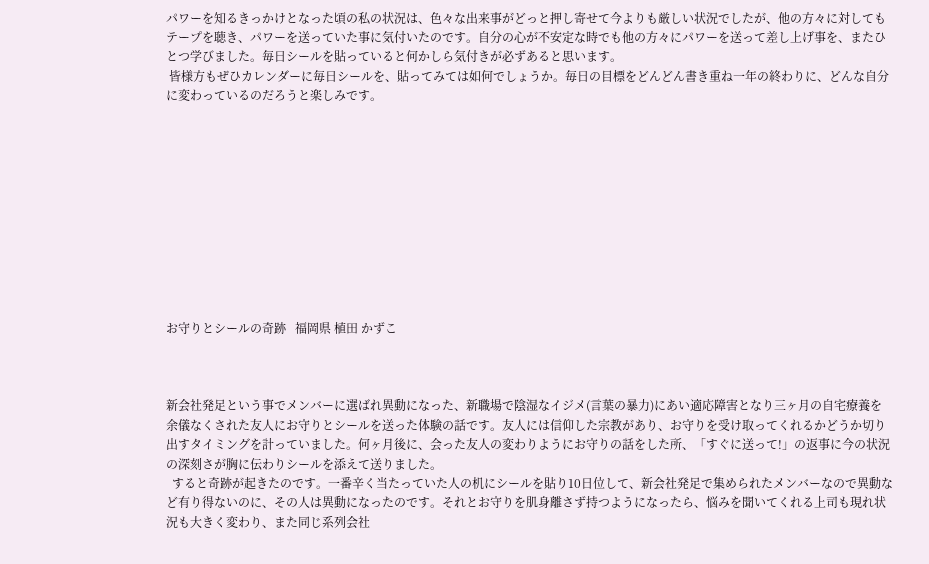パワーを知るきっかけとなった頃の私の状況は、色々な出来事がどっと押し寄せて今よりも厳しい状況でしたが、他の方々に対してもテープを聴き、パワーを送っていた事に気付いたのです。自分の心が不安定な時でも他の方々にパワーを送って差し上げ事を、またひとつ学びました。毎日シールを貼っていると何かしら気付きが必ずあると思います。
 皆様方もぜひカレンダーに毎日シールを、貼ってみては如何でしょうか。毎日の目標をどんどん書き重ね一年の終わりに、どんな自分に変わっているのだろうと楽しみです。











お守りとシールの奇跡   福岡県 植田 かずこ



新会社発足という事でメンバーに選ばれ異動になった、新職場で陰湿なイジメ(言葉の暴力)にあい適応障害となり三ヶ月の自宅療養を余儀なくされた友人にお守りとシールを送った体験の話です。友人には信仰した宗教があり、お守りを受け取ってくれるかどうか切り出すタイミングを計っていました。何ヶ月後に、会った友人の変わりようにお守りの話をした所、「すぐに送って!」の返事に今の状況の深刻さが胸に伝わりシールを添えて送りました。
  すると奇跡が起きたのです。一番辛く当たっていた人の机にシールを貼り10日位して、新会社発足で集められたメンバーなので異動など有り得ないのに、その人は異動になったのです。それとお守りを肌身離さず持つようになったら、悩みを聞いてくれる上司も現れ状況も大きく変わり、また同じ系列会社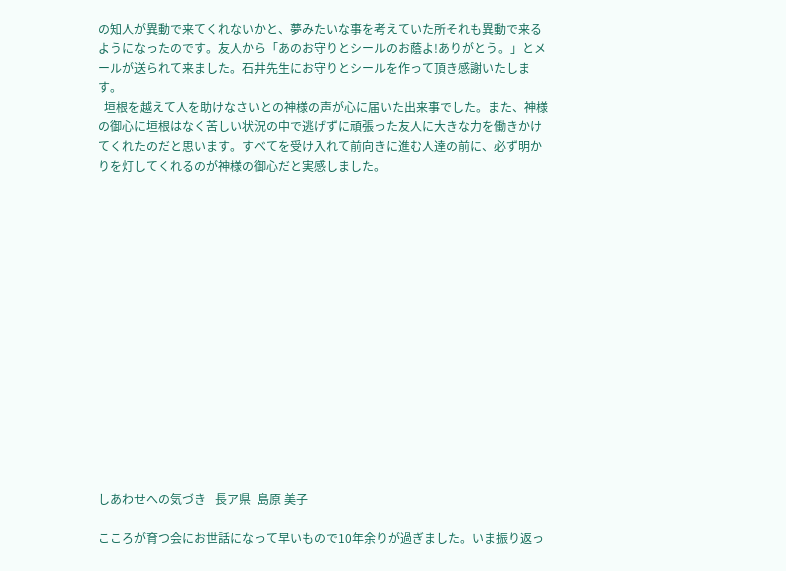の知人が異動で来てくれないかと、夢みたいな事を考えていた所それも異動で来るようになったのです。友人から「あのお守りとシールのお蔭よ!ありがとう。」とメールが送られて来ました。石井先生にお守りとシールを作って頂き感謝いたします。
  垣根を越えて人を助けなさいとの神様の声が心に届いた出来事でした。また、神様の御心に垣根はなく苦しい状況の中で逃げずに頑張った友人に大きな力を働きかけてくれたのだと思います。すべてを受け入れて前向きに進む人達の前に、必ず明かりを灯してくれるのが神様の御心だと実感しました。
















しあわせへの気づき   長ア県  島原 美子

こころが育つ会にお世話になって早いもので10年余りが過ぎました。いま振り返っ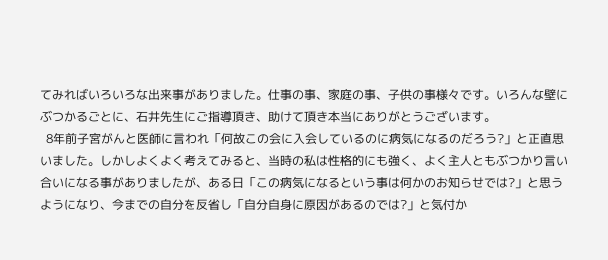てみればいろいろな出来事がありました。仕事の事、家庭の事、子供の事様々です。いろんな壁にぶつかるごとに、石井先生にご指導頂き、助けて頂き本当にありがとうございます。
  8年前子宮がんと医師に言われ「何故この会に入会しているのに病気になるのだろう?」と正直思いました。しかしよくよく考えてみると、当時の私は性格的にも強く、よく主人ともぶつかり言い合いになる事がありましたが、ある日「この病気になるという事は何かのお知らせでは?」と思うようになり、今までの自分を反省し「自分自身に原因があるのでは?」と気付か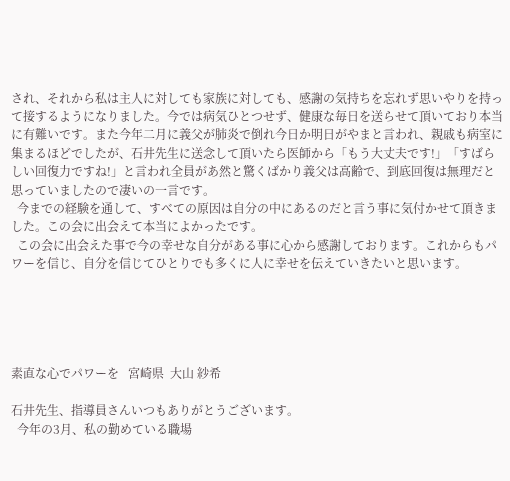され、それから私は主人に対しても家族に対しても、感謝の気持ちを忘れず思いやりを持って接するようになりました。今では病気ひとつせず、健康な毎日を送らせて頂いており本当に有難いです。また今年二月に義父が肺炎で倒れ今日か明日がやまと言われ、親戚も病室に集まるほどでしたが、石井先生に送念して頂いたら医師から「もう大丈夫です!」「すばらしい回復力ですね!」と言われ全員があ然と驚くばかり義父は高齢で、到底回復は無理だと思っていましたので凄いの一言です。
  今までの経験を通して、すべての原因は自分の中にあるのだと言う事に気付かせて頂きました。この会に出会えて本当によかったです。
  この会に出会えた事で今の幸せな自分がある事に心から感謝しております。これからもパワーを信じ、自分を信じてひとりでも多くに人に幸せを伝えていきたいと思います。





素直な心でパワーを   宮崎県  大山 紗希

石井先生、指導員さんいつもありがとうございます。
  今年の3月、私の勤めている職場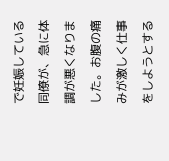で妊娠している同僚が、急に体調が悪くなりました。お腹の痛みが激しく仕事をしようとする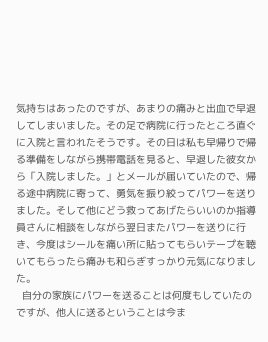気持ちはあったのですが、あまりの痛みと出血で早退してしまいました。その足で病院に行ったところ直ぐに入院と言われたそうです。その日は私も早帰りで帰る準備をしながら携帯電話を見ると、早退した彼女から「入院しました。」とメールが届いていたので、帰る途中病院に寄って、勇気を振り絞ってパワーを送りました。そして他にどう救ってあげたらいいのか指導員さんに相談をしながら翌日またパワーを送りに行き、今度はシールを痛い所に貼ってもらいテープを聴いてもらったら痛みも和らぎすっかり元気になりました。
  自分の家族にパワーを送ることは何度もしていたのですが、他人に送るということは今ま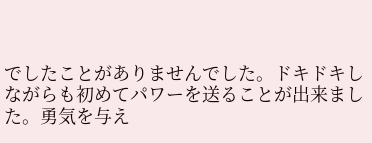でしたことがありませんでした。ドキドキしながらも初めてパワーを送ることが出来ました。勇気を与え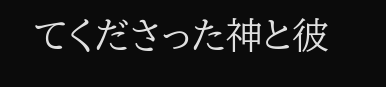てくださった神と彼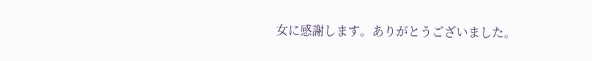女に感謝します。ありがとうございました。